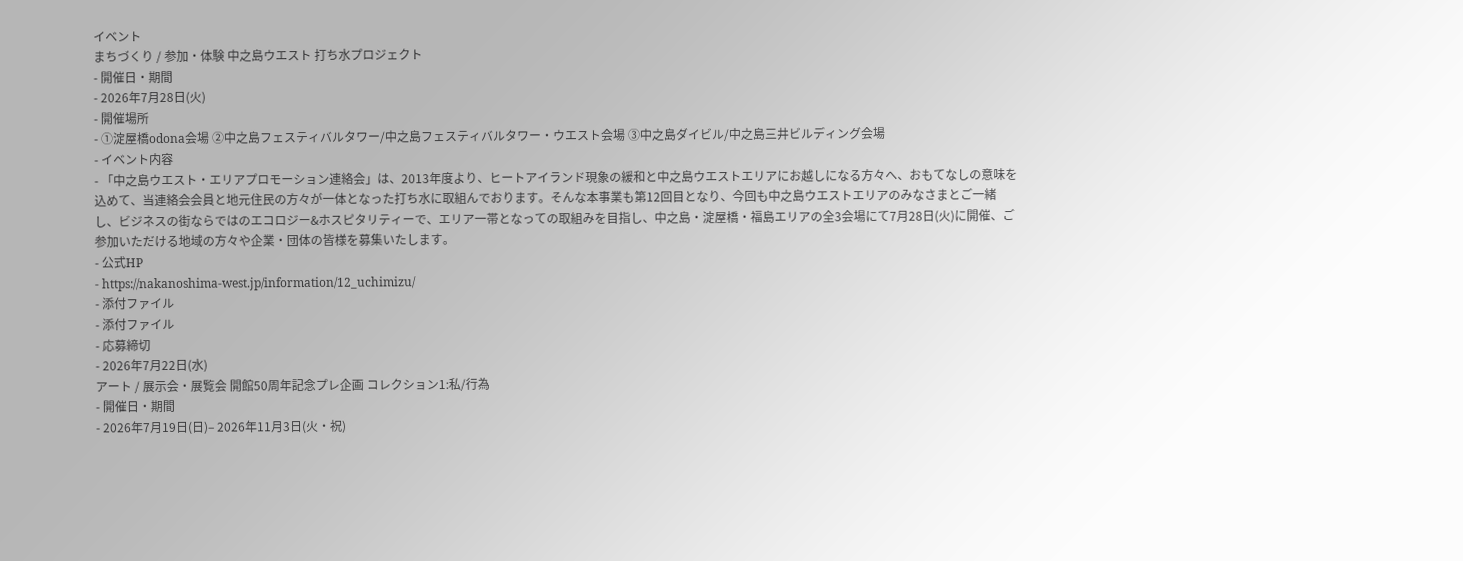イベント
まちづくり / 参加・体験 中之島ウエスト 打ち水プロジェクト
- 開催日・期間
- 2026年7月28日(火)
- 開催場所
- ①淀屋橋odona会場 ②中之島フェスティバルタワー/中之島フェスティバルタワー・ウエスト会場 ③中之島ダイビル/中之島三井ビルディング会場
- イベント内容
- 「中之島ウエスト・エリアプロモーション連絡会」は、2013年度より、ヒートアイランド現象の緩和と中之島ウエストエリアにお越しになる方々へ、おもてなしの意味を込めて、当連絡会会員と地元住民の方々が一体となった打ち水に取組んでおります。そんな本事業も第12回目となり、今回も中之島ウエストエリアのみなさまとご一緒し、ビジネスの街ならではのエコロジー&ホスピタリティーで、エリア一帯となっての取組みを目指し、中之島・淀屋橋・福島エリアの全3会場にて7月28日(火)に開催、ご参加いただける地域の方々や企業・団体の皆様を募集いたします。
- 公式HP
- https://nakanoshima-west.jp/information/12_uchimizu/
- 添付ファイル
- 添付ファイル
- 応募締切
- 2026年7月22日(水)
アート / 展示会・展覧会 開館50周年記念プレ企画 コレクション1:私/行為
- 開催日・期間
- 2026年7月19日(日)– 2026年11月3日(火・祝)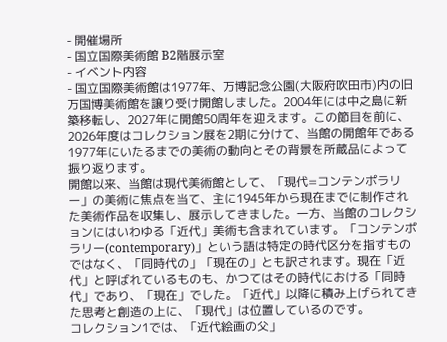- 開催場所
- 国立国際美術館 B2階展示室
- イベント内容
- 国立国際美術館は1977年、万博記念公園(大阪府吹田市)内の旧万国博美術館を譲り受け開館しました。2004年には中之島に新築移転し、2027年に開館50周年を迎えます。この節目を前に、2026年度はコレクション展を2期に分けて、当館の開館年である1977年にいたるまでの美術の動向とその背景を所蔵品によって振り返ります。
開館以来、当館は現代美術館として、「現代=コンテンポラリー」の美術に焦点を当て、主に1945年から現在までに制作された美術作品を収集し、展示してきました。一方、当館のコレクションにはいわゆる「近代」美術も含まれています。「コンテンポラリー(contemporary)」という語は特定の時代区分を指すものではなく、「同時代の」「現在の」とも訳されます。現在「近代」と呼ばれているものも、かつてはその時代における「同時代」であり、「現在」でした。「近代」以降に積み上げられてきた思考と創造の上に、「現代」は位置しているのです。
コレクション1では、「近代絵画の父」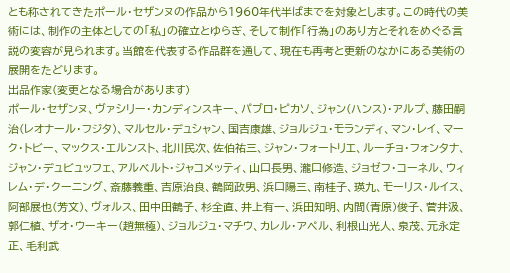とも称されてきたポール・セザンヌの作品から1960年代半ばまでを対象とします。この時代の美術には、制作の主体としての「私」の確立とゆらぎ、そして制作「行為」のあり方とそれをめぐる言説の変容が見られます。当館を代表する作品群を通して、現在も再考と更新のなかにある美術の展開をたどります。
出品作家(変更となる場合があります)
ポール・セザンヌ、ヴァシリー・カンディンスキー、パブロ・ピカソ、ジャン(ハンス)・アルプ、藤田嗣治(レオナール・フジタ)、マルセル・デュシャン、国吉康雄、ジョルジュ・モランディ、マン・レイ、マーク・トビー、マックス・エルンスト、北川民次、佐伯祐三、ジャン・フォートリエ、ルーチョ・フォンタナ、ジャン・デュビュッフェ、アルベルト・ジャコメッティ、山口長男、瀧口修造、ジョゼフ・コーネル、ウィレム・デ・クーニング、斎藤義重、吉原治良、鶴岡政男、浜口陽三、南桂子、瑛九、モーリス・ルイス、阿部展也(芳文)、ヴォルス、田中田鶴子、杉全直、井上有一、浜田知明、内間(青原)俊子、菅井汲、郭仁植、ザオ・ウーキー(趙無極)、ジョルジュ・マチウ、カレル・アペル、利根山光人、泉茂、元永定正、毛利武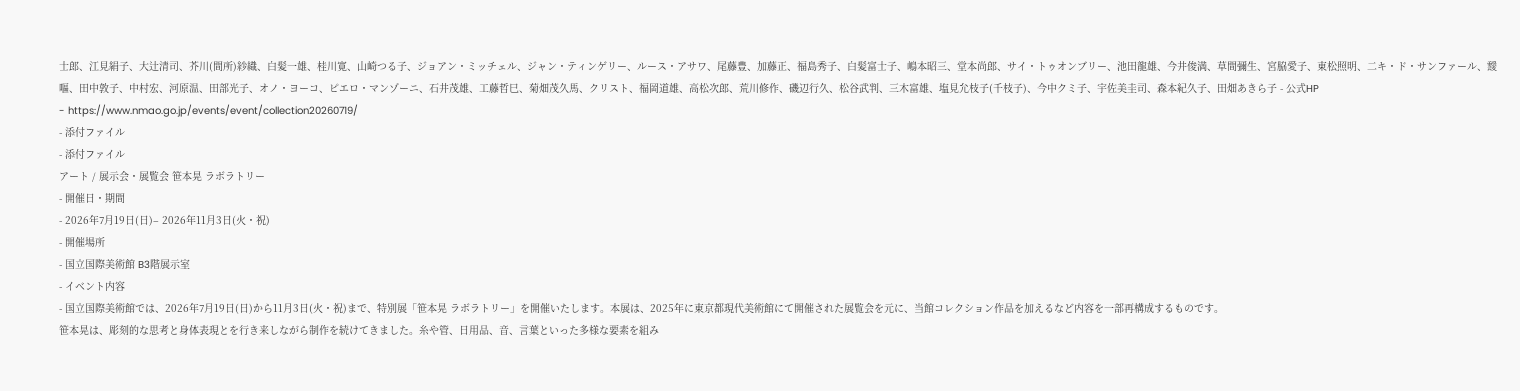士郎、江見絹子、大辻清司、芥川(間所)紗織、白髪一雄、桂川寛、山崎つる子、ジョアン・ミッチェル、ジャン・ティンゲリー、ルース・アサワ、尾藤豊、加藤正、福島秀子、白髪富士子、嶋本昭三、堂本尚郎、サイ・トゥオンブリー、池田龍雄、今井俊満、草間彌生、宮脇愛子、東松照明、二キ・ド・サンファール、靉嘔、田中敦子、中村宏、河原温、田部光子、オノ・ヨーコ、ピエロ・マンゾーニ、石井茂雄、工藤哲巳、菊畑茂久馬、クリスト、福岡道雄、高松次郎、荒川修作、磯辺行久、松谷武判、三木富雄、塩見允枝子(千枝子)、今中クミ子、宇佐美圭司、森本紀久子、田畑あきら子 - 公式HP
- https://www.nmao.go.jp/events/event/collection20260719/
- 添付ファイル
- 添付ファイル
アート / 展示会・展覧会 笹本晃 ラボラトリー
- 開催日・期間
- 2026年7月19日(日)– 2026年11月3日(火・祝)
- 開催場所
- 国立国際美術館 B3階展示室
- イベント内容
- 国立国際美術館では、2026年7月19日(日)から11月3日(火・祝)まで、特別展「笹本晃 ラボラトリー」を開催いたします。本展は、2025年に東京都現代美術館にて開催された展覧会を元に、当館コレクション作品を加えるなど内容を一部再構成するものです。
笹本晃は、彫刻的な思考と身体表現とを行き来しながら制作を続けてきました。糸や管、日用品、音、言葉といった多様な要素を組み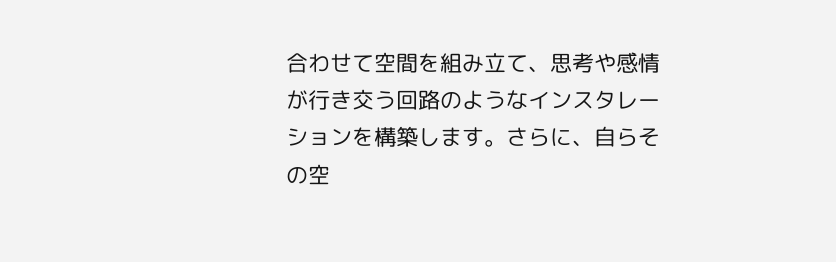合わせて空間を組み立て、思考や感情が行き交う回路のようなインスタレーションを構築します。さらに、自らその空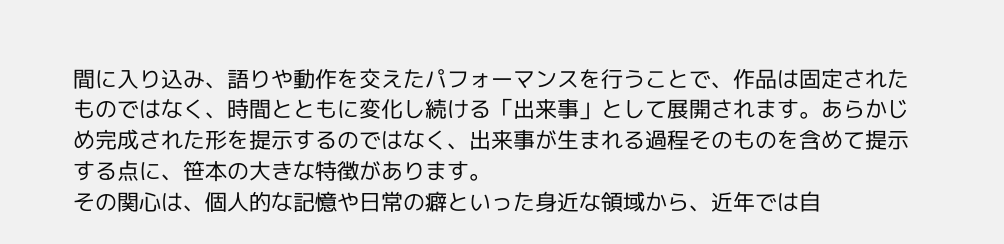間に入り込み、語りや動作を交えたパフォーマンスを行うことで、作品は固定されたものではなく、時間とともに変化し続ける「出来事」として展開されます。あらかじめ完成された形を提示するのではなく、出来事が生まれる過程そのものを含めて提示する点に、笹本の大きな特徴があります。
その関心は、個人的な記憶や日常の癖といった身近な領域から、近年では自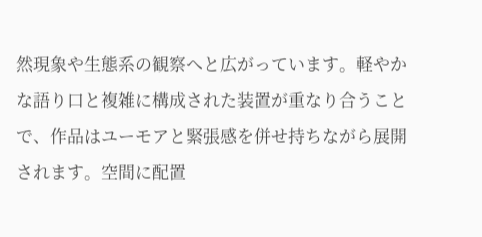然現象や生態系の観察へと広がっています。軽やかな語り口と複雑に構成された装置が重なり合うことで、作品はユーモアと緊張感を併せ持ちながら展開されます。空間に配置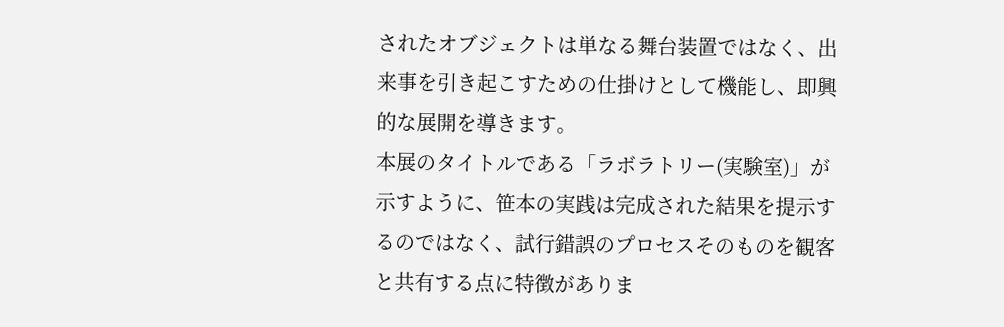されたオブジェクトは単なる舞台装置ではなく、出来事を引き起こすための仕掛けとして機能し、即興的な展開を導きます。
本展のタイトルである「ラボラトリー(実験室)」が示すように、笹本の実践は完成された結果を提示するのではなく、試行錯誤のプロセスそのものを観客と共有する点に特徴がありま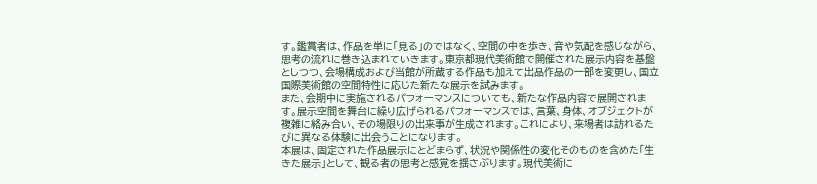す。鑑賞者は、作品を単に「見る」のではなく、空間の中を歩き、音や気配を感じながら、思考の流れに巻き込まれていきます。東京都現代美術館で開催された展示内容を基盤としつつ、会場構成および当館が所蔵する作品も加えて出品作品の一部を変更し、国立国際美術館の空間特性に応じた新たな展示を試みます。
また、会期中に実施されるパフォーマンスについても、新たな作品内容で展開されます。展示空間を舞台に繰り広げられるパフォーマンスでは、言葉、身体、オブジェクトが複雑に絡み合い、その場限りの出来事が生成されます。これにより、来場者は訪れるたびに異なる体験に出会うことになります。
本展は、固定された作品展示にとどまらず、状況や関係性の変化そのものを含めた「生きた展示」として、観る者の思考と感覚を揺さぶります。現代美術に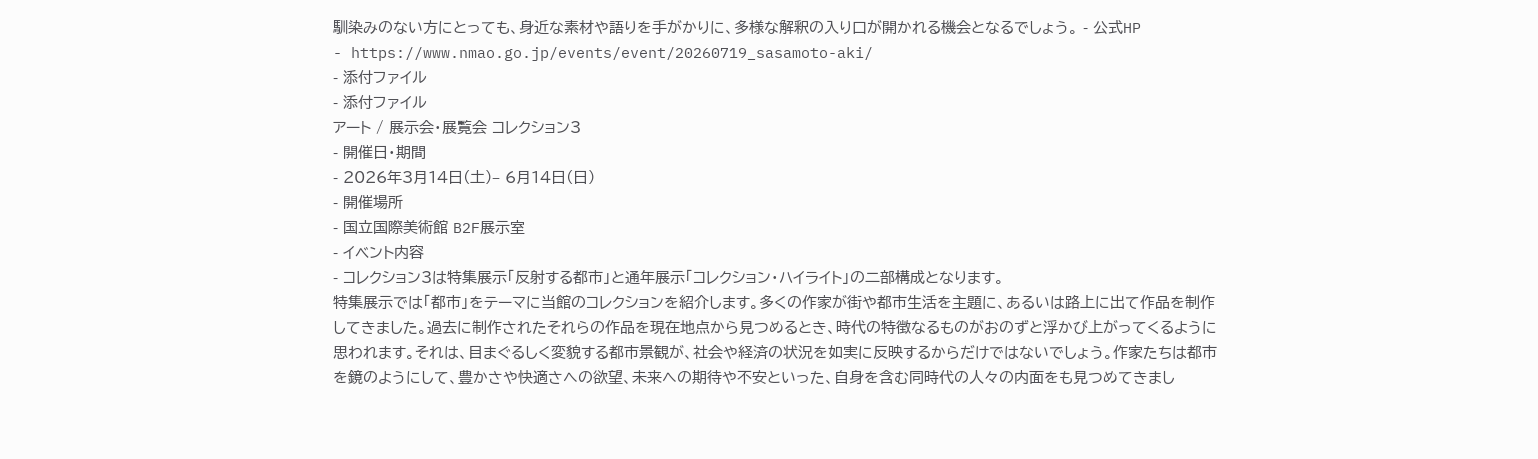馴染みのない方にとっても、身近な素材や語りを手がかりに、多様な解釈の入り口が開かれる機会となるでしょう。 - 公式HP
- https://www.nmao.go.jp/events/event/20260719_sasamoto-aki/
- 添付ファイル
- 添付ファイル
アート / 展示会・展覧会 コレクション3
- 開催日・期間
- 2026年3月14日(土)– 6月14日(日)
- 開催場所
- 国立国際美術館 B2F展示室
- イベント内容
- コレクション3は特集展示「反射する都市」と通年展示「コレクション・ハイライト」の二部構成となります。
特集展示では「都市」をテーマに当館のコレクションを紹介します。多くの作家が街や都市生活を主題に、あるいは路上に出て作品を制作してきました。過去に制作されたそれらの作品を現在地点から見つめるとき、時代の特徴なるものがおのずと浮かび上がってくるように思われます。それは、目まぐるしく変貌する都市景観が、社会や経済の状況を如実に反映するからだけではないでしょう。作家たちは都市を鏡のようにして、豊かさや快適さへの欲望、未来への期待や不安といった、自身を含む同時代の人々の内面をも見つめてきまし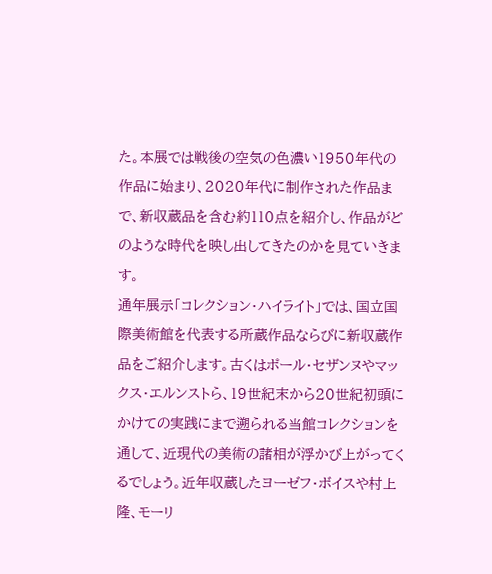た。本展では戦後の空気の色濃い1950年代の作品に始まり、2020年代に制作された作品まで、新収蔵品を含む約110点を紹介し、作品がどのような時代を映し出してきたのかを見ていきます。
通年展示「コレクション・ハイライト」では、国立国際美術館を代表する所蔵作品ならびに新収蔵作品をご紹介します。古くはポール・セザンヌやマックス・エルンストら、19世紀末から20世紀初頭にかけての実践にまで遡られる当館コレクションを通して、近現代の美術の諸相が浮かび上がってくるでしょう。近年収蔵したヨーゼフ・ボイスや村上隆、モーリ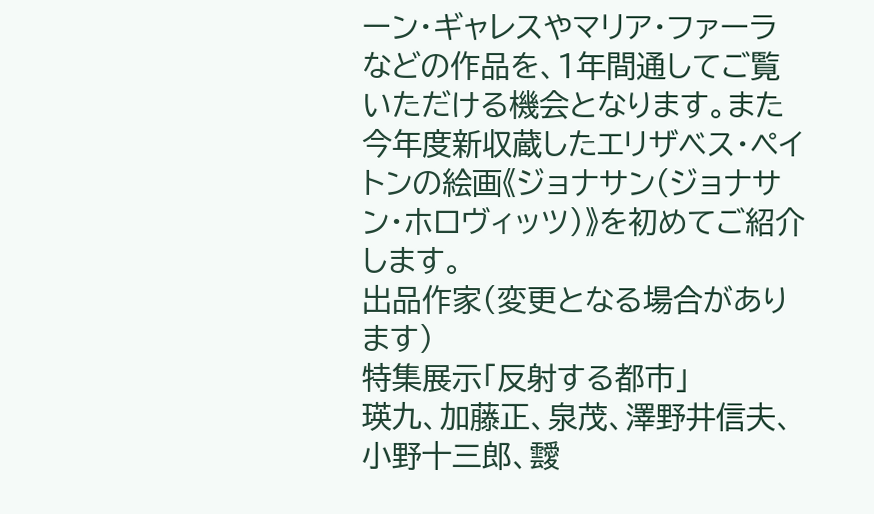ーン・ギャレスやマリア・ファーラなどの作品を、1年間通してご覧いただける機会となります。また今年度新収蔵したエリザベス・ペイトンの絵画《ジョナサン(ジョナサン・ホロヴィッツ)》を初めてご紹介します。
出品作家(変更となる場合があります)
特集展示「反射する都市」
瑛九、加藤正、泉茂、澤野井信夫、小野十三郎、靉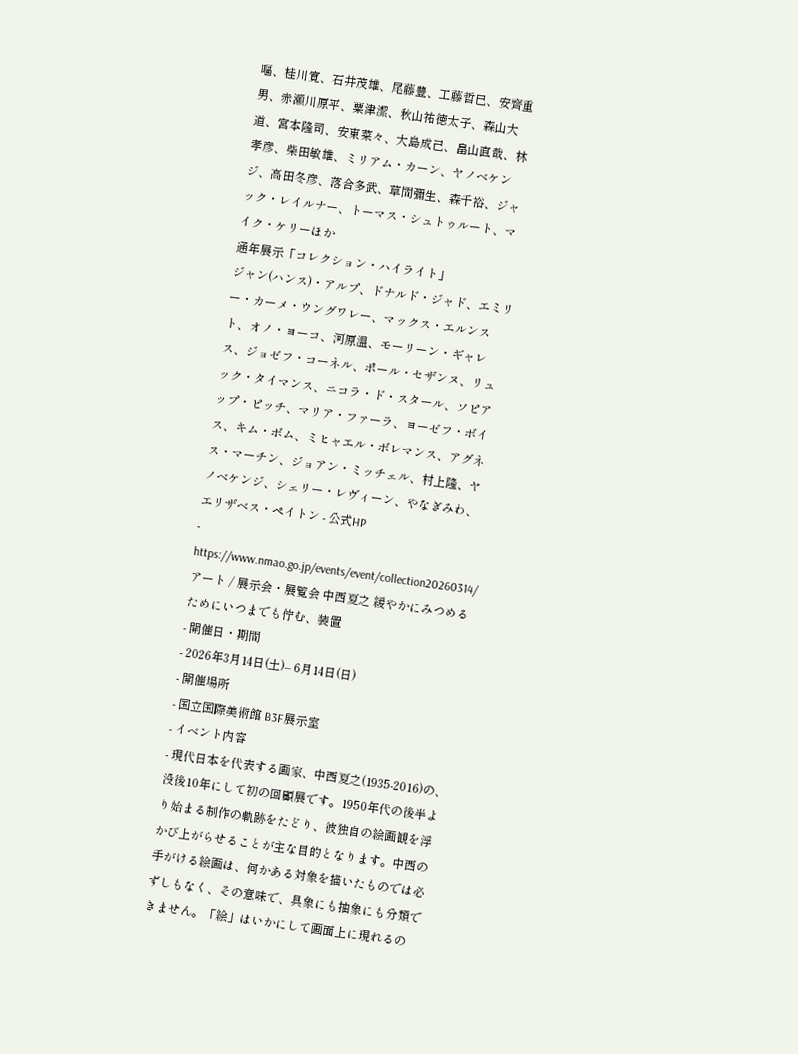嘔、桂川寛、石井茂雄、尾藤豊、工藤哲巳、安齊重男、赤瀬川原平、粟津潔、秋山祐徳太子、森山大道、宮本隆司、安東菜々、大島成己、畠山直哉、林孝彦、柴田敏雄、ミリアム・カーン、ヤノベケンジ、高田冬彦、落合多武、草間彌生、森千裕、ジャック・レイルナー、トーマス・シュトゥルート、マイク・ケリーほか
通年展示「コレクション・ハイライト」
ジャン(ハンス)・アルプ、ドナルド・ジャド、エミリー・カーメ・ウングワレー、マックス・エルンスト、オノ・ヨーコ、河原温、モーリーン・ギャレス、ジョゼフ・コーネル、ポール・セザンヌ、リュック・タイマンス、ニコラ・ド・スタール、ソピアップ・ピッチ、マリア・ファーラ、ヨーゼフ・ボイス、キム・ボム、ミヒャエル・ボレマンス、アグネス・マーチン、ジョアン・ミッチェル、村上隆、ヤノベケンジ、シェリー・レヴィーン、やなぎみわ、エリザベス・ペイトン - 公式HP
- https://www.nmao.go.jp/events/event/collection20260314/
アート / 展示会・展覧会 中西夏之 緩やかにみつめるためにいつまでも佇む、装置
- 開催日・期間
- 2026年3月14日(土)– 6月14日(日)
- 開催場所
- 国立国際美術館 B3F展示室
- イベント内容
- 現代日本を代表する画家、中西夏之(1935-2016)の、没後10年にして初の回顧展です。1950年代の後半より始まる制作の軌跡をたどり、彼独自の絵画観を浮かび上がらせることが主な目的となります。中西の手がける絵画は、何かある対象を描いたものでは必ずしもなく、その意味で、具象にも抽象にも分類できません。「絵」はいかにして画面上に現れるの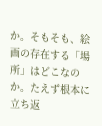か。そもそも、絵画の存在する「場所」はどこなのか。たえず根本に立ち返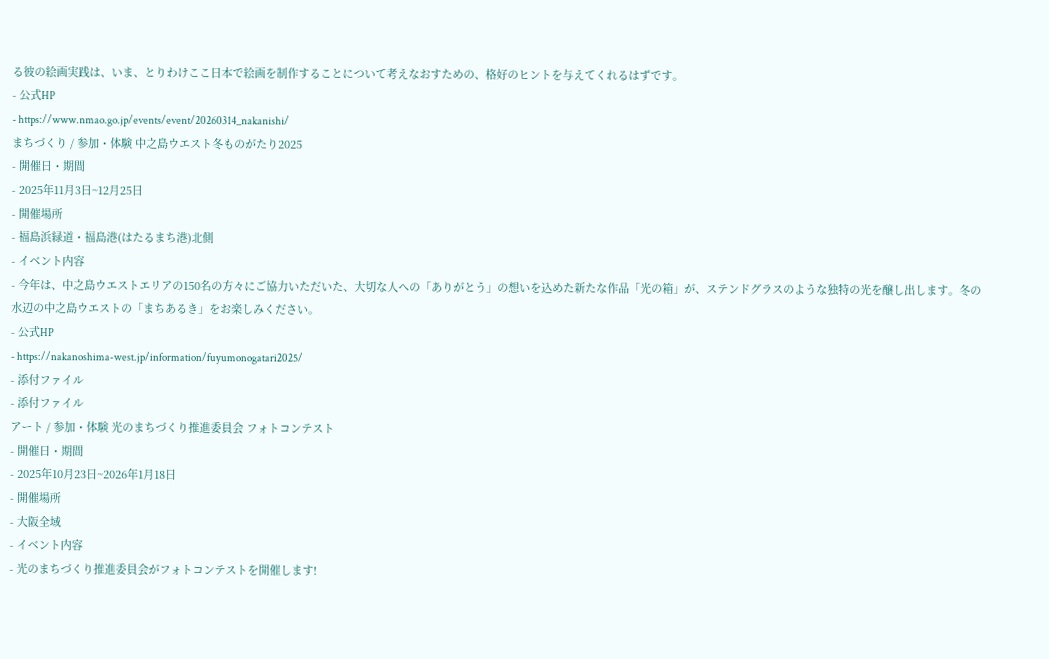る彼の絵画実践は、いま、とりわけここ日本で絵画を制作することについて考えなおすための、格好のヒントを与えてくれるはずです。
- 公式HP
- https://www.nmao.go.jp/events/event/20260314_nakanishi/
まちづくり / 参加・体験 中之島ウエスト冬ものがたり2025
- 開催日・期間
- 2025年11月3日~12月25日
- 開催場所
- 福島浜緑道・福島港(はたるまち港)北側
- イベント内容
- 今年は、中之島ウエストエリアの150名の方々にご協力いただいた、大切な人への「ありがとう」の想いを込めた新たな作品「光の箱」が、ステンドグラスのような独特の光を醸し出します。冬の水辺の中之島ウエストの「まちあるき」をお楽しみください。
- 公式HP
- https://nakanoshima-west.jp/information/fuyumonogatari2025/
- 添付ファイル
- 添付ファイル
アート / 参加・体験 光のまちづくり推進委員会 フォトコンテスト
- 開催日・期間
- 2025年10月23日~2026年1月18日
- 開催場所
- 大阪全域
- イベント内容
- 光のまちづくり推進委員会がフォトコンテストを開催します!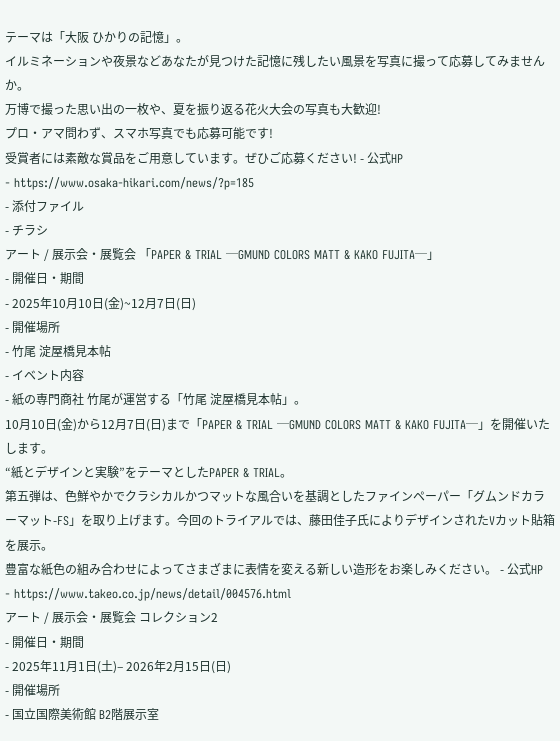テーマは「大阪 ひかりの記憶」。
イルミネーションや夜景などあなたが見つけた記憶に残したい風景を写真に撮って応募してみませんか。
万博で撮った思い出の一枚や、夏を振り返る花火大会の写真も大歓迎!
プロ・アマ問わず、スマホ写真でも応募可能です!
受賞者には素敵な賞品をご用意しています。ぜひご応募ください! - 公式HP
- https://www.osaka-hikari.com/news/?p=185
- 添付ファイル
- チラシ
アート / 展示会・展覧会 「PAPER & TRIAL ─GMUND COLORS MATT & KAKO FUJITA─」
- 開催日・期間
- 2025年10月10日(金)~12月7日(日)
- 開催場所
- 竹尾 淀屋橋見本帖
- イベント内容
- 紙の専門商社 竹尾が運営する「竹尾 淀屋橋見本帖」。
10月10日(金)から12月7日(日)まで「PAPER & TRIAL ─GMUND COLORS MATT & KAKO FUJITA─」を開催いたします。
“紙とデザインと実験”をテーマとしたPAPER & TRIAL。
第五弾は、色鮮やかでクラシカルかつマットな風合いを基調としたファインペーパー「グムンドカラーマット-FS」を取り上げます。今回のトライアルでは、藤田佳子氏によりデザインされたVカット貼箱を展示。
豊富な紙色の組み合わせによってさまざまに表情を変える新しい造形をお楽しみください。 - 公式HP
- https://www.takeo.co.jp/news/detail/004576.html
アート / 展示会・展覧会 コレクション2
- 開催日・期間
- 2025年11月1日(土)– 2026年2月15日(日)
- 開催場所
- 国立国際美術館 B2階展示室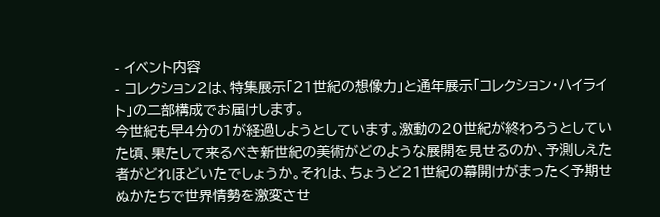- イベント内容
- コレクション2は、特集展示「21世紀の想像力」と通年展示「コレクション・ハイライト」の二部構成でお届けします。
今世紀も早4分の1が経過しようとしています。激動の20世紀が終わろうとしていた頃、果たして来るべき新世紀の美術がどのような展開を見せるのか、予測しえた者がどれほどいたでしょうか。それは、ちょうど21世紀の幕開けがまったく予期せぬかたちで世界情勢を激変させ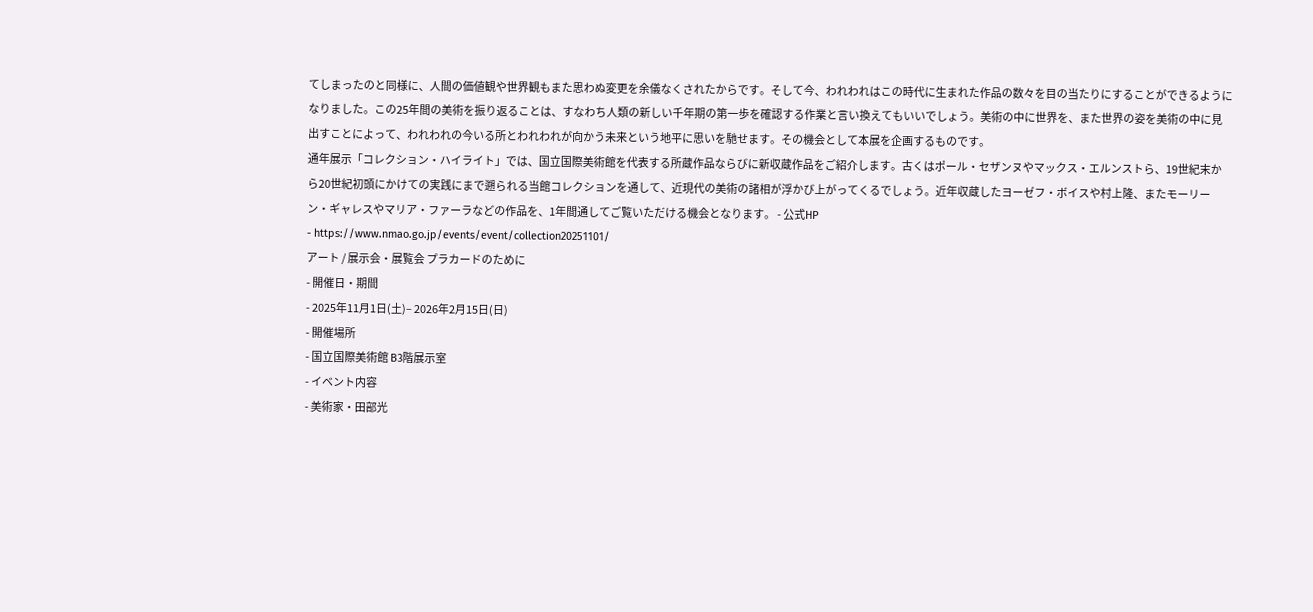てしまったのと同様に、人間の価値観や世界観もまた思わぬ変更を余儀なくされたからです。そして今、われわれはこの時代に生まれた作品の数々を目の当たりにすることができるようになりました。この25年間の美術を振り返ることは、すなわち人類の新しい千年期の第一歩を確認する作業と言い換えてもいいでしょう。美術の中に世界を、また世界の姿を美術の中に見出すことによって、われわれの今いる所とわれわれが向かう未来という地平に思いを馳せます。その機会として本展を企画するものです。
通年展示「コレクション・ハイライト」では、国立国際美術館を代表する所蔵作品ならびに新収蔵作品をご紹介します。古くはポール・セザンヌやマックス・エルンストら、19世紀末から20世紀初頭にかけての実践にまで遡られる当館コレクションを通して、近現代の美術の諸相が浮かび上がってくるでしょう。近年収蔵したヨーゼフ・ボイスや村上隆、またモーリーン・ギャレスやマリア・ファーラなどの作品を、1年間通してご覧いただける機会となります。 - 公式HP
- https://www.nmao.go.jp/events/event/collection20251101/
アート / 展示会・展覧会 プラカードのために
- 開催日・期間
- 2025年11月1日(土)– 2026年2月15日(日)
- 開催場所
- 国立国際美術館 B3階展示室
- イベント内容
- 美術家・田部光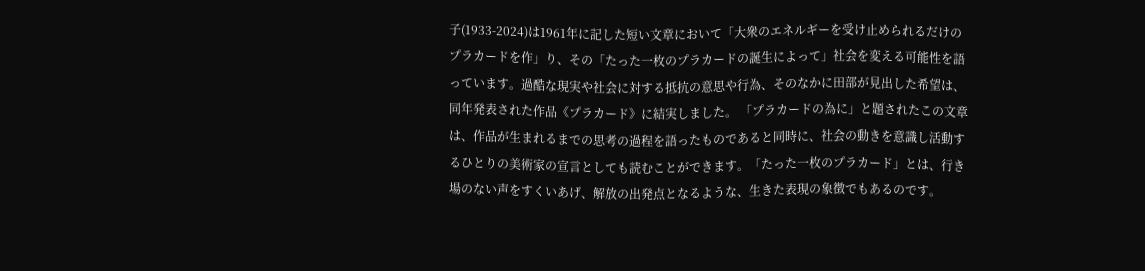子(1933-2024)は1961年に記した短い文章において「大衆のエネルギーを受け止められるだけのプラカードを作」り、その「たった一枚のプラカードの誕生によって」社会を変える可能性を語っています。過酷な現実や社会に対する抵抗の意思や行為、そのなかに田部が見出した希望は、同年発表された作品《プラカード》に結実しました。 「プラカードの為に」と題されたこの文章は、作品が生まれるまでの思考の過程を語ったものであると同時に、社会の動きを意識し活動するひとりの美術家の宣言としても読むことができます。「たった一枚のプラカード」とは、行き場のない声をすくいあげ、解放の出発点となるような、生きた表現の象徴でもあるのです。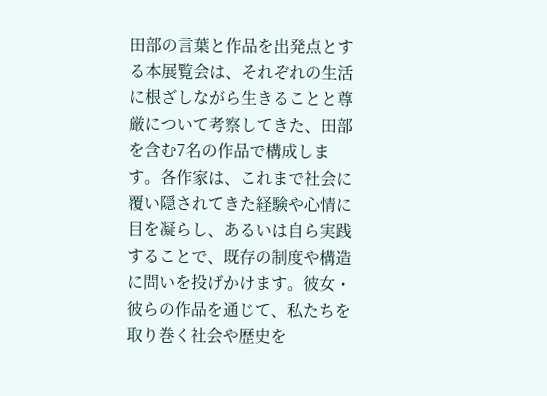田部の言葉と作品を出発点とする本展覧会は、それぞれの生活に根ざしながら生きることと尊厳について考察してきた、田部を含む7名の作品で構成します。各作家は、これまで社会に覆い隠されてきた経験や心情に目を凝らし、あるいは自ら実践することで、既存の制度や構造に問いを投げかけます。彼女・彼らの作品を通じて、私たちを取り巻く社会や歴史を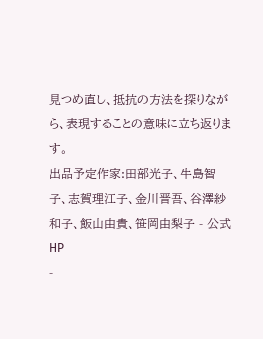見つめ直し、抵抗の方法を探りながら、表現することの意味に立ち返ります。
出品予定作家:田部光子、牛島智子、志賀理江子、金川晋吾、谷澤紗和子、飯山由貴、笹岡由梨子 - 公式HP
-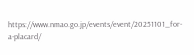https://www.nmao.go.jp/events/event/20251101_for-a-placard/